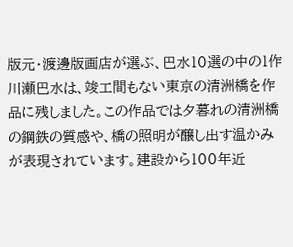版元・渡邊版画店が選ぶ、巴水10選の中の1作
川瀬巴水は、竣工間もない東京の清洲橋を作品に残しました。この作品では夕暮れの清洲橋の鋼鉄の質感や、橋の照明が醸し出す温かみが表現されています。建設から100年近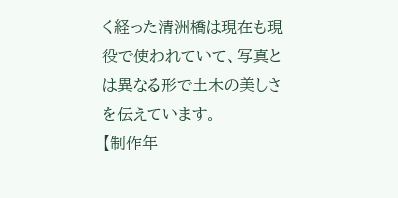く経った清洲橋は現在も現役で使われていて、写真とは異なる形で土木の美しさを伝えています。
【制作年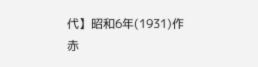代】昭和6年(1931)作
赤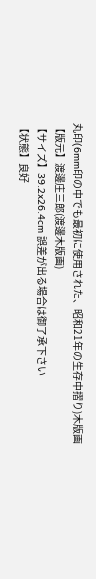丸印(6mm印の中でも最初に使用された、昭和21年の生存中摺り)木版画
【版元】渡邊庄三郎(渡邊木版画)
【サイズ】39.2x26.4cm 誤差が出る場合は御了承下さい
【状態】良好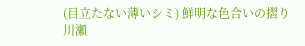(目立たない薄いシミ) 鮮明な色合いの摺り
川瀬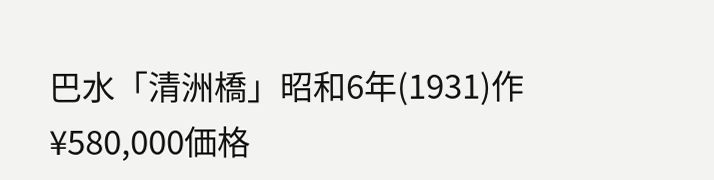巴水「清洲橋」昭和6年(1931)作
¥580,000価格